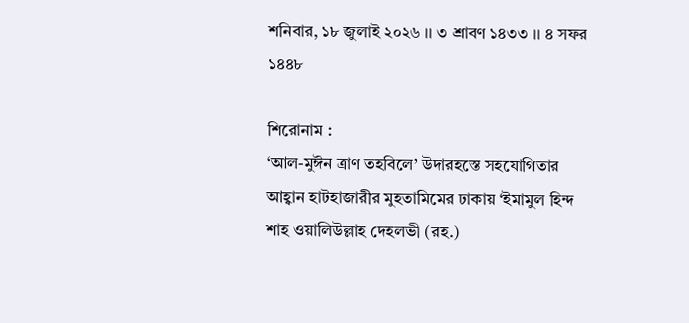শনিবার, ১৮ জুলাই ২০২৬ ।। ৩ শ্রাবণ ১৪৩৩ ।। ৪ সফর ১৪৪৮

শিরোনাম :
‘আল-মুঈন ত্রাণ তহবিলে’ উদারহস্তে সহযোগিতার আহ্বান হাটহাজারীর মুহতামিমের ঢাকায় ‘ইমামুল হিন্দ শাহ ওয়ালিউল্লাহ দেহলভী (রহ.)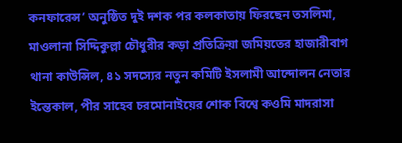কনফারেন্স’ অনুষ্ঠিত দুই দশক পর কলকাতায় ফিরছেন তসলিমা, মাওলানা সিদ্দিকুল্লা চৌধুরীর কড়া প্রতিক্রিয়া জমিয়তের হাজারীবাগ থানা কাউন্সিল, ৪১ সদস্যের নতুন কমিটি ইসলামী আন্দোলন নেতার ইন্তেকাল, পীর সাহেব চরমোনাইয়ের শোক বিশ্বে কওমি মাদরাসা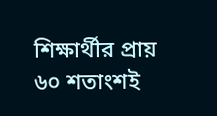শিক্ষার্থীর প্রায় ৬০ শতাংশই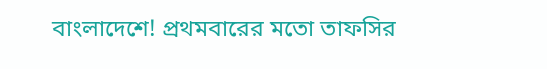বাংলাদেশে! প্রথমবারের মতো তাফসির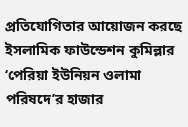প্রতিযোগিতার আয়োজন করছে ইসলামিক ফাউন্ডেশন কুমিল্লার ‘পেরিয়া ইউনিয়ন ওলামা পরিষদে’র হাজার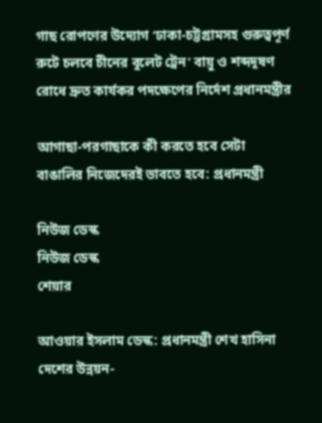গাছ রোপণের উদ্যোগ ‘ঢাকা-চট্টগ্রামসহ গুরুত্বপূর্ণ রুটে চলবে চীনের বুলেট ট্রেন’ বায়ু ও শব্দদূষণ রোধে দ্রুত কার্যকর পদক্ষেপের নির্দেশ প্রধানমন্ত্রীর

আগাছা-পরগাছাকে কী করতে হবে সেটা বাঙালির নিজেদেরই ভাবতে হবে: প্রধানমন্ত্রী

নিউজ ডেস্ক
নিউজ ডেস্ক
শেয়ার

আওয়ার ইসলাম ডেস্ক: প্রধানমন্ত্রী শেখ হাসিনা দেশের উন্নয়ন-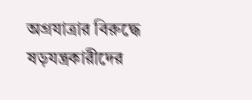অগ্রযাত্রার বিরুদ্ধে ষড়যন্ত্রকারীদের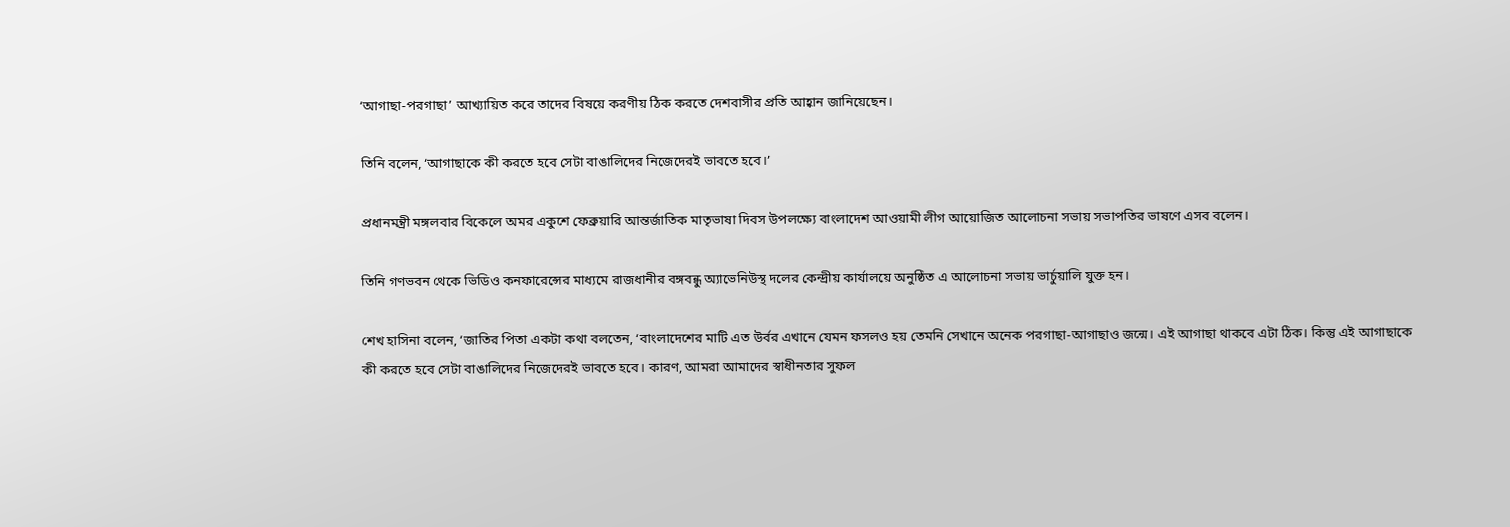‘আগাছা-পরগাছা’ আখ্যায়িত করে তাদের বিষয়ে করণীয় ঠিক করতে দেশবাসীর প্রতি আহ্বান জানিয়েছেন।

তিনি বলেন, ‘আগাছাকে কী করতে হবে সেটা বাঙালিদের নিজেদেরই ভাবতে হবে।’

প্রধানমন্ত্রী মঙ্গলবার বিকেলে অমর একুশে ফেব্রুয়ারি আন্তর্জাতিক মাতৃভাষা দিবস উপলক্ষ্যে বাংলাদেশ আওয়ামী লীগ আয়োজিত আলোচনা সভায় সভাপতির ভাষণে এসব বলেন।

তিনি গণভবন থেকে ভিডিও কনফারেন্সের মাধ্যমে রাজধানীর বঙ্গবন্ধু অ্যাভেনিউস্থ দলের কেন্দ্রীয় কার্যালয়ে অনুষ্ঠিত এ আলোচনা সভায় ভার্চুয়ালি যুক্ত হন।

শেখ হাসিনা বলেন, ‘জাতির পিতা একটা কথা বলতেন, ‘বাংলাদেশের মাটি এত উর্বর এখানে যেমন ফসলও হয় তেমনি সেখানে অনেক পরগাছা-আগাছাও জন্মে। এই আগাছা থাকবে এটা ঠিক। কিন্তু এই আগাছাকে কী করতে হবে সেটা বাঙালিদের নিজেদেরই ভাবতে হবে। কারণ, আমরা আমাদের স্বাধীনতার সুফল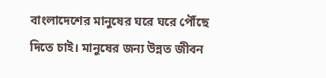বাংলাদেশের মানুষের ঘরে ঘরে পৌঁছে দিতে চাই। মানুষের জন্য উন্নত জীবন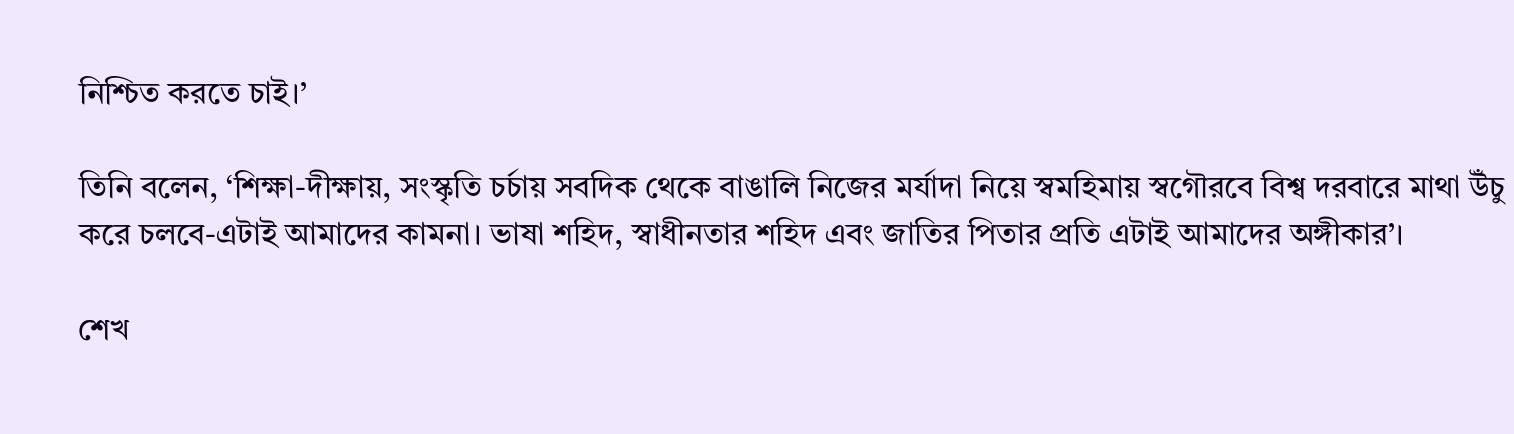নিশ্চিত করতে চাই।’

তিনি বলেন, ‘শিক্ষা-দীক্ষায়, সংস্কৃতি চর্চায় সবদিক থেকে বাঙালি নিজের মর্যাদা নিয়ে স্বমহিমায় স্বগৌরবে বিশ্ব দরবারে মাথা উঁচু করে চলবে-এটাই আমাদের কামনা। ভাষা শহিদ, স্বাধীনতার শহিদ এবং জাতির পিতার প্রতি এটাই আমাদের অঙ্গীকার’।

শেখ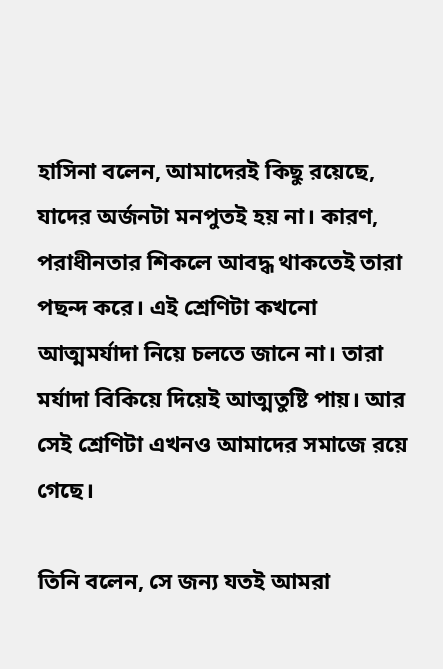হাসিনা বলেন, আমাদেরই কিছু রয়েছে, যাদের অর্জনটা মনপুতই হয় না। কারণ, পরাধীনতার শিকলে আবদ্ধ থাকতেই তারা পছন্দ করে। এই শ্রেণিটা কখনো আত্মমর্যাদা নিয়ে চলতে জানে না। তারা মর্যাদা বিকিয়ে দিয়েই আত্মতুষ্টি পায়। আর সেই শ্রেণিটা এখনও আমাদের সমাজে রয়ে গেছে।

তিনি বলেন, সে জন্য যতই আমরা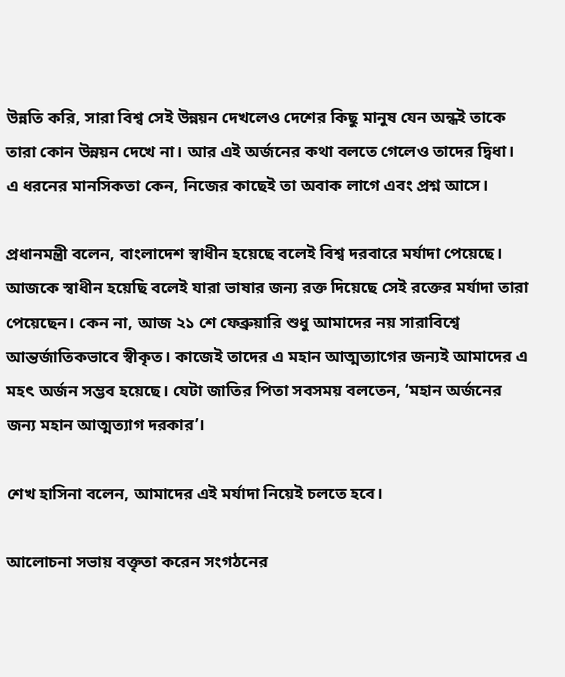উন্নতি করি, সারা বিশ্ব সেই উন্নয়ন দেখলেও দেশের কিছু মানুষ যেন অন্ধই তাকে তারা কোন উন্নয়ন দেখে না। আর এই অর্জনের কথা বলতে গেলেও তাদের দ্বিধা। এ ধরনের মানসিকতা কেন, নিজের কাছেই তা অবাক লাগে এবং প্রশ্ন আসে।

প্রধানমন্ত্রী বলেন, বাংলাদেশ স্বাধীন হয়েছে বলেই বিশ্ব দরবারে মর্যাদা পেয়েছে। আজকে স্বাধীন হয়েছি বলেই যারা ভাষার জন্য রক্ত দিয়েছে সেই রক্তের মর্যাদা তারা পেয়েছেন। কেন না, আজ ২১ শে ফেব্রুয়ারি শুধু আমাদের নয় সারাবিশ্বে আন্তর্জাতিকভাবে স্বীকৃত। কাজেই তাদের এ মহান আত্মত্যাগের জন্যই আমাদের এ মহৎ অর্জন সম্ভব হয়েছে। যেটা জাতির পিতা সবসময় বলতেন, ‘মহান অর্জনের জন্য মহান আত্মত্যাগ দরকার’।

শেখ হাসিনা বলেন, আমাদের এই মর্যাদা নিয়েই চলতে হবে।

আলোচনা সভায় বক্তৃতা করেন সংগঠনের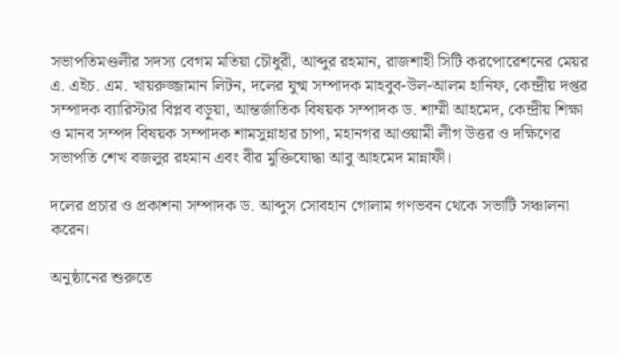সভাপতিমণ্ডলীর সদস্য বেগম মতিয়া চৌধুরী, আব্দুর রহমান, রাজশাহী সিটি করপোরেশনের মেয়র এ. এইচ. এম. খায়রুজ্জামান লিটন, দলের যুগ্ম সম্পাদক মাহবুব-উল-আলম হানিফ, কেন্দ্রীয় দপ্তর সম্পাদক ব্যারিস্টার বিপ্লব বড়ুয়া, আন্তর্জাতিক বিষয়ক সম্পাদক ড. শাম্মী আহমেদ, কেন্দ্রীয় শিক্ষা ও মানব সম্পদ বিষয়ক সম্পাদক শামসুন্নাহার চাপা, মহানগর আওয়ামী লীগ উত্তর ও দক্ষিণের সভাপতি শেখ বজলুর রহমান এবং বীর মুক্তিযোদ্ধা আবু আহমেদ মান্নাফী।

দলের প্রচার ও প্রকাশনা সম্পাদক ড. আব্দুস সোবহান গোলাম গণভবন থেকে সভাটি সঞ্চালনা করেন।

অনুষ্ঠানের শুরুতে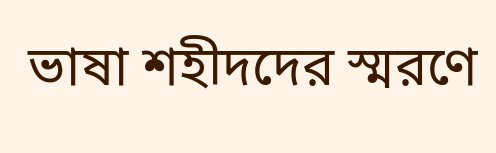ভাষা শহীদদের স্মরণে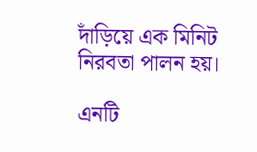দাঁড়িয়ে এক মিনিট নিরবতা পালন হয়।

এনটি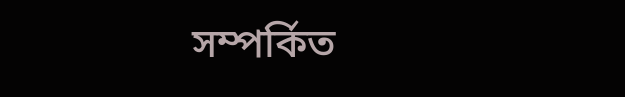সম্পর্কিত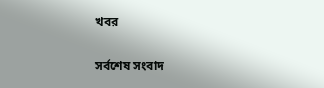খবর

সর্বশেষ সংবাদ